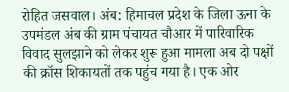रोहित जसवाल। अंब: हिमाचल प्रदेश के जिला ऊना के उपमंडल अंब की ग्राम पंचायत चौआर में पारिवारिक विवाद सुलझाने को लेकर शुरू हुआ मामला अब दो पक्षों की क्रॉस शिकायतों तक पहुंच गया है। एक ओर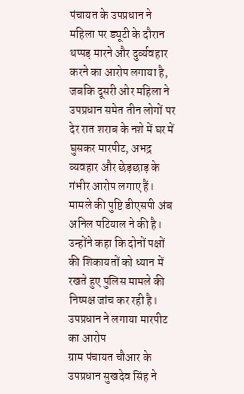पंचायत के उपप्रधान ने महिला पर ड्यूटी के दौरान थप्पड़ मारने और दुर्व्यवहार करने का आरोप लगाया है, जबकि दूसरी ओर महिला ने उपप्रधान समेत तीन लोगों पर देर रात शराब के नशे में घर में घुसकर मारपीट, अभद्र व्यवहार और छेड़छाड़ के गंभीर आरोप लगाए हैं।
मामले की पुष्टि डीएसपी अंब अनिल पटियाल ने की है। उन्होंने कहा कि दोनों पक्षों की शिकायतों को ध्यान में रखते हुए पुलिस मामले की निष्पक्ष जांच कर रही है।
उपप्रधान ने लगाया मारपीट का आरोप
ग्राम पंचायत चौआर के उपप्रधान सुखदेव सिंह ने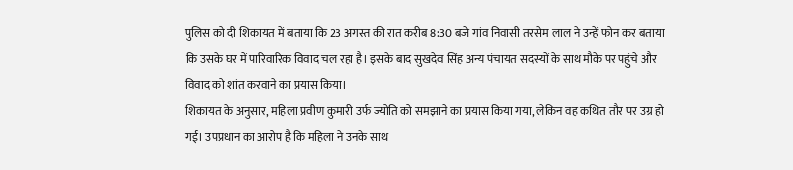पुलिस को दी शिकायत में बताया कि 23 अगस्त की रात करीब 8:30 बजे गांव निवासी तरसेम लाल ने उन्हें फोन कर बताया कि उसके घर में पारिवारिक विवाद चल रहा है। इसके बाद सुखदेव सिंह अन्य पंचायत सदस्यों के साथ मौके पर पहुंचे और विवाद को शांत करवाने का प्रयास किया।
शिकायत के अनुसार, महिला प्रवीण कुमारी उर्फ ज्योति को समझाने का प्रयास किया गया, लेकिन वह कथित तौर पर उग्र हो गई। उपप्रधान का आरोप है कि महिला ने उनके साथ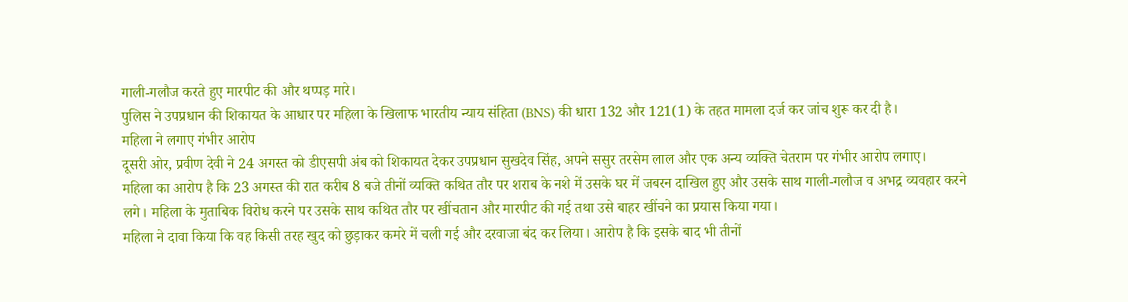गाली-गलौज करते हुए मारपीट की और थप्पड़ मारे।
पुलिस ने उपप्रधान की शिकायत के आधार पर महिला के खिलाफ भारतीय न्याय संहिता (BNS) की धारा 132 और 121(1) के तहत मामला दर्ज कर जांच शुरू कर दी है।
महिला ने लगाए गंभीर आरोप
दूसरी ओर, प्रवीण देवी ने 24 अगस्त को डीएसपी अंब को शिकायत देकर उपप्रधान सुखदेव सिंह, अपने ससुर तरसेम लाल और एक अन्य व्यक्ति चेतराम पर गंभीर आरोप लगाए।
महिला का आरोप है कि 23 अगस्त की रात करीब 8 बजे तीनों व्यक्ति कथित तौर पर शराब के नशे में उसके घर में जबरन दाखिल हुए और उसके साथ गाली-गलौज व अभद्र व्यवहार करने लगे। महिला के मुताबिक विरोध करने पर उसके साथ कथित तौर पर खींचतान और मारपीट की गई तथा उसे बाहर खींचने का प्रयास किया गया।
महिला ने दावा किया कि वह किसी तरह खुद को छुड़ाकर कमरे में चली गई और दरवाजा बंद कर लिया। आरोप है कि इसके बाद भी तीनों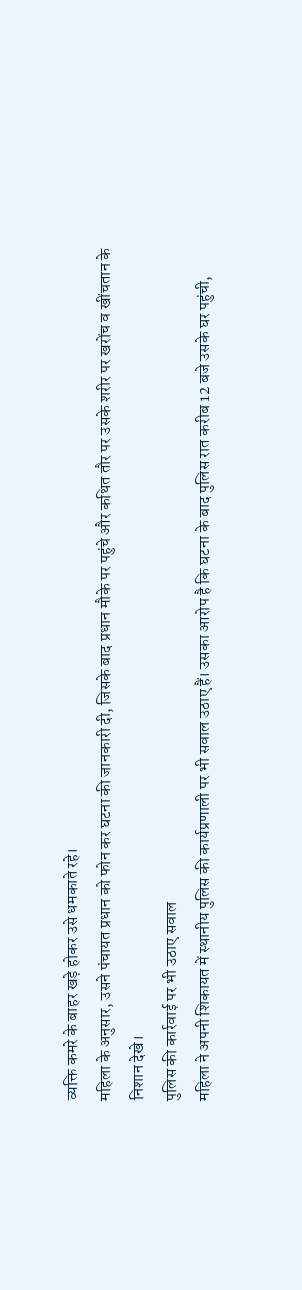व्यक्ति कमरे के बाहर खड़े होकर उसे धमकाते रहे।
महिला के अनुसार, उसने पंचायत प्रधान को फोन कर घटना की जानकारी दी, जिसके बाद प्रधान मौके पर पहुंचे और कथित तौर पर उसके शरीर पर खरोंच व खींचतान के निशान देखे।
पुलिस की कार्रवाई पर भी उठाए सवाल
महिला ने अपनी शिकायत में स्थानीय पुलिस की कार्यप्रणाली पर भी सवाल उठाए हैं। उसका आरोप है कि घटना के बाद पुलिस रात करीब 12 बजे उसके घर पहुंची,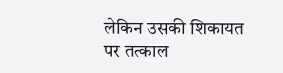लेकिन उसकी शिकायत पर तत्काल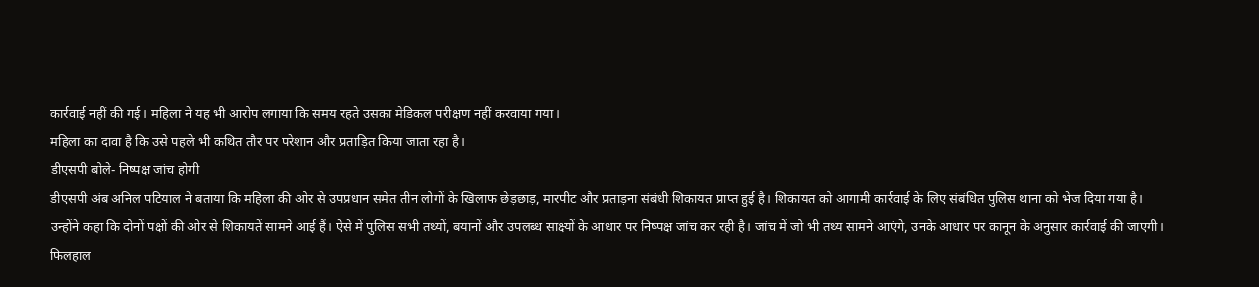कार्रवाई नहीं की गई। महिला ने यह भी आरोप लगाया कि समय रहते उसका मेडिकल परीक्षण नहीं करवाया गया।
महिला का दावा है कि उसे पहले भी कथित तौर पर परेशान और प्रताड़ित किया जाता रहा है।
डीएसपी बोले- निष्पक्ष जांच होगी
डीएसपी अंब अनिल पटियाल ने बताया कि महिला की ओर से उपप्रधान समेत तीन लोगों के खिलाफ छेड़छाड़, मारपीट और प्रताड़ना संबंधी शिकायत प्राप्त हुई है। शिकायत को आगामी कार्रवाई के लिए संबंधित पुलिस थाना को भेज दिया गया है।
उन्होंने कहा कि दोनों पक्षों की ओर से शिकायतें सामने आई हैं। ऐसे में पुलिस सभी तथ्यों, बयानों और उपलब्ध साक्ष्यों के आधार पर निष्पक्ष जांच कर रही है। जांच में जो भी तथ्य सामने आएंगे, उनके आधार पर कानून के अनुसार कार्रवाई की जाएगी।
फिलहाल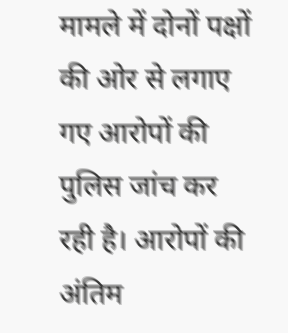मामले में दोनों पक्षों की ओर से लगाए गए आरोपों की पुलिस जांच कर रही है। आरोपों की अंतिम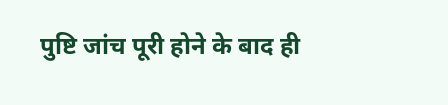पुष्टि जांच पूरी होने के बाद ही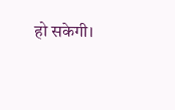हो सकेगी।